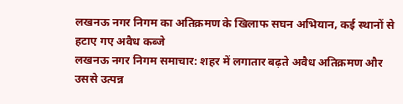लखनऊ नगर निगम का अतिक्रमण के खिलाफ सघन अभियान, कई स्थानों से हटाए गए अवैध कब्जे
लखनऊ नगर निगम समाचार: शहर में लगातार बढ़ते अवैध अतिक्रमण और उससे उत्पन्न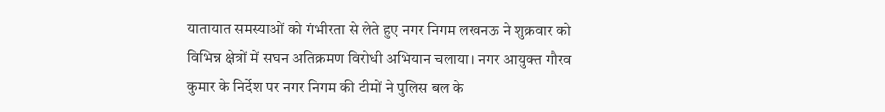यातायात समस्याओं को गंभीरता से लेते हुए नगर निगम लखनऊ ने शुक्रवार को विभिन्न क्षेत्रों में सघन अतिक्रमण विरोधी अभियान चलाया। नगर आयुक्त गौरव कुमार के निर्देश पर नगर निगम की टीमों ने पुलिस बल के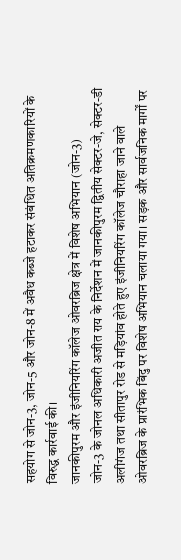सहयोग से जोन-3, जोन-5 और जोन-8 में अवैध कब्जे हटाकर संबंधित अतिक्रमणकारियों के विरुद्ध कार्रवाई की।
जानकीपुरम और इंजीनियरिंग कॉलेज ओवरब्रिज क्षेत्र में विशेष अभियान (जोन-3)
जोन-3 के जोनल अधिकारी अजीत राय के निर्देशन में जानकीपुरम द्वितीय सेक्टर-जे, सेक्टर-डी अलीगंज तथा सीतापुर रोड से मड़ियांव होते हुए इंजीनियरिंग कॉलेज चौराहा जाने वाले ओवरब्रिज के प्रारंभिक बिंदु पर विशेष अभियान चलाया गया। सड़क और सार्वजनिक मार्गों पर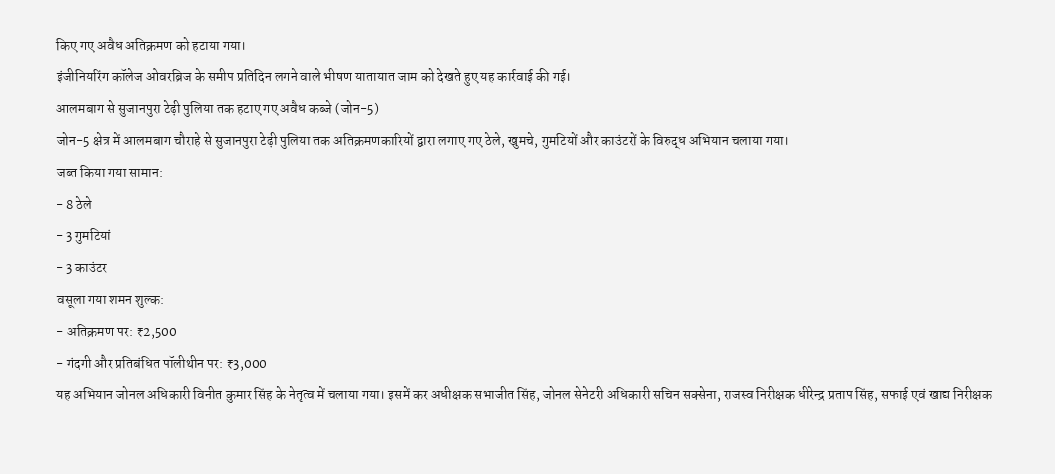किए गए अवैध अतिक्रमण को हटाया गया।
इंजीनियरिंग कॉलेज ओवरब्रिज के समीप प्रतिदिन लगने वाले भीषण यातायात जाम को देखते हुए यह कार्रवाई की गई।
आलमबाग से सुजानपुरा टेढ़ी पुलिया तक हटाए गए अवैध कब्जे (जोन-5)
जोन-5 क्षेत्र में आलमबाग चौराहे से सुजानपुरा टेढ़ी पुलिया तक अतिक्रमणकारियों द्वारा लगाए गए ठेले, खुमचे, गुमटियों और काउंटरों के विरुद्ध अभियान चलाया गया।
जब्त किया गया सामान:
- 8 ठेले
- 3 गुमटियां
- 3 काउंटर
वसूला गया शमन शुल्क:
- अतिक्रमण पर: ₹2,500
- गंदगी और प्रतिबंधित पॉलीथीन पर: ₹3,000
यह अभियान जोनल अधिकारी विनीत कुमार सिंह के नेतृत्व में चलाया गया। इसमें कर अधीक्षक सभाजीत सिंह, जोनल सेनेटरी अधिकारी सचिन सक्सेना, राजस्व निरीक्षक धीरेन्द्र प्रताप सिंह, सफाई एवं खाद्य निरीक्षक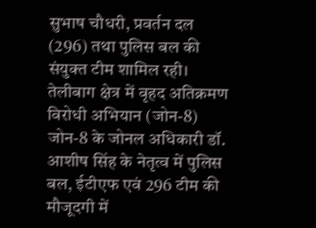सुभाष चौधरी, प्रवर्तन दल (296) तथा पुलिस बल की संयुक्त टीम शामिल रही।
तेलीबाग क्षेत्र में वृहद अतिक्रमण विरोधी अभियान (जोन-8)
जोन-8 के जोनल अधिकारी डॉ. आशीष सिंह के नेतृत्व में पुलिस बल, ईटीएफ एवं 296 टीम की मौजूदगी में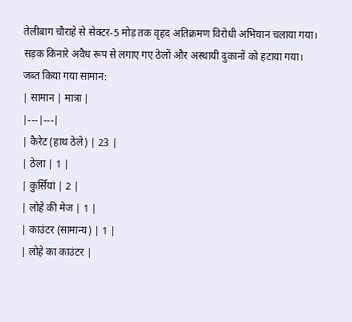तेलीबाग चौराहे से सेक्टर-5 मोड़ तक वृहद अतिक्रमण विरोधी अभियान चलाया गया। सड़क किनारे अवैध रूप से लगाए गए ठेलों और अस्थायी दुकानों को हटाया गया।
जब्त किया गया सामान:
| सामान | मात्रा |
|---|---|
| कैरेट (हाथ ठेले) | 23 |
| ठेला | 1 |
| कुर्सियां | 2 |
| लोहे की मेज | 1 |
| काउंटर (सामान्य) | 1 |
| लोहे का काउंटर |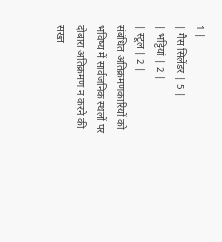1 |
| गैस सिलेंडर | 5 |
| भट्टियां | 2 |
| स्टूल | 2 |
संबंधित अतिक्रमणकारियों को भविष्य में सार्वजनिक स्थलों पर दोबारा अतिक्रमण न करने की सख्त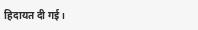हिदायत दी गई।